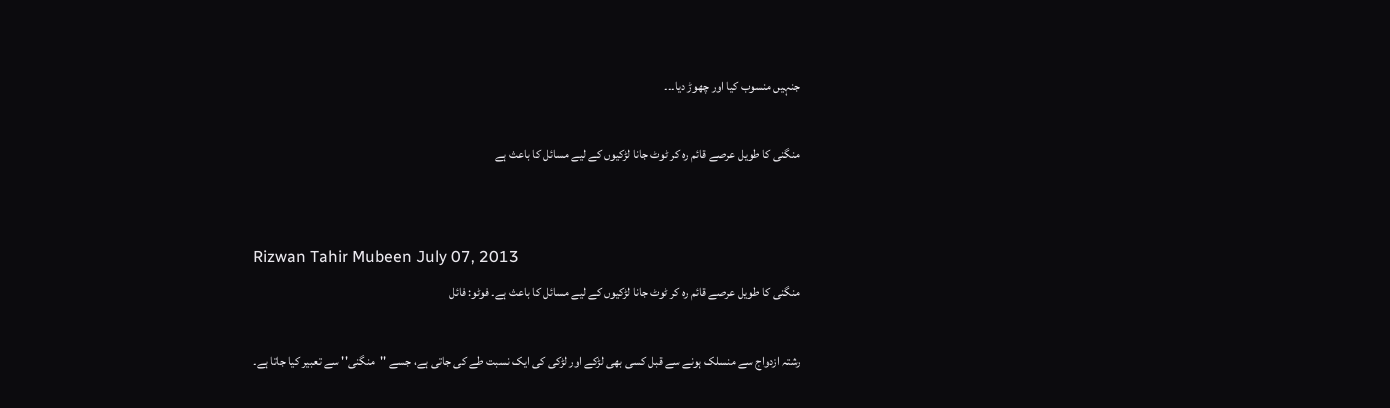جنہیں منسوب کیا اور چھوڑ دیا۔۔۔

منگنی کا طویل عرصے قائم رہ کر ٹوٹ جانا لڑکیوں کے لیے مسائل کا باعث ہے


Rizwan Tahir Mubeen July 07, 2013
منگنی کا طویل عرصے قائم رہ کر ٹوٹ جانا لڑکیوں کے لیے مسائل کا باعث ہے۔ فوٹو: فائل

رشتہ ازدواج سے منسلک ہونے سے قبل کسی بھی لڑکے اور لڑکی کی ایک نسبت طے کی جاتی ہے، جسے ''منگنی'' سے تعبیر کیا جاتا ہے۔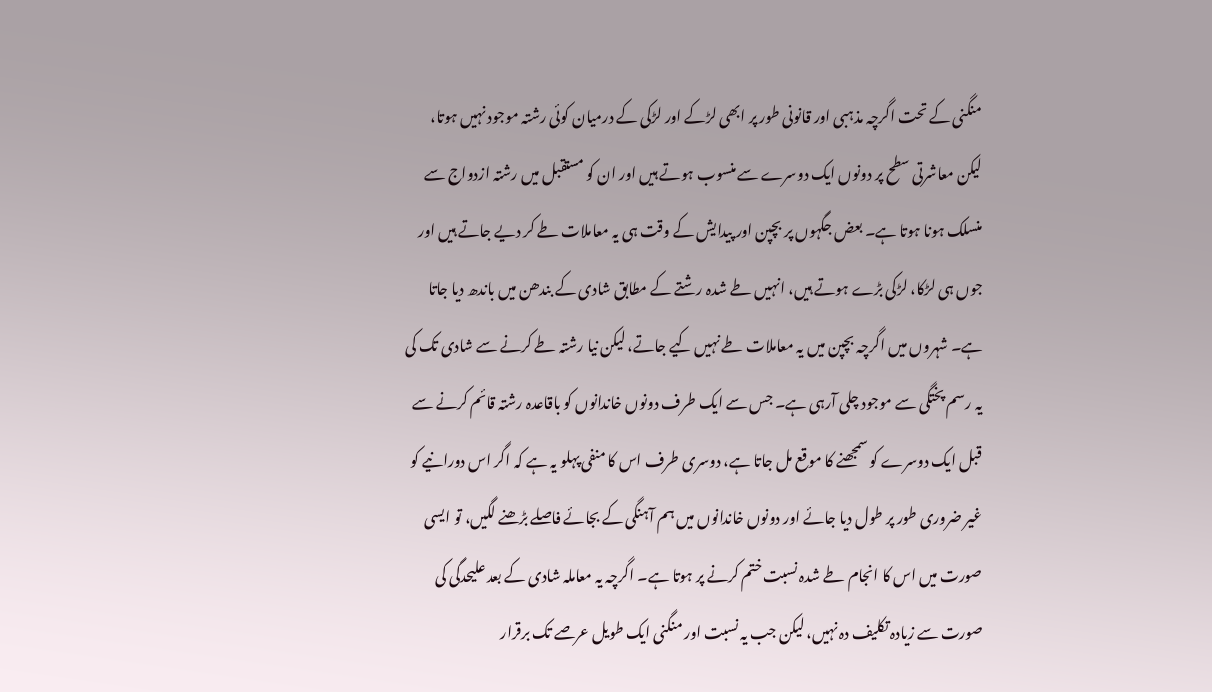منگنی کے تحت اگرچہ مذہبی اور قانونی طور پر ابھی لڑکے اور لڑکی کے درمیان کوئی رشتہ موجود نہیں ہوتا، لیکن معاشرتی سطح پر دونوں ایک دوسرے سے منسوب ہوتے ہیں اور ان کو مستقبل میں رشتہ ازدواج سے منسلک ہونا ہوتا ہے۔ بعض جگہوں پر بچپن اور پیدایش کے وقت ہی یہ معاملات طے کر دیے جاتے ہیں اور جوں ہی لڑکا، لڑکی بڑے ہوتے ہیں، انہیں طے شدہ رشتے کے مطابق شادی کے بندھن میں باندھ دیا جاتا ہے۔ شہروں میں اگرچہ بچپن میں یہ معاملات طے نہیں کیے جاتے، لیکن نیا رشتہ طے کرنے سے شادی تک کی یہ رسم پختگی سے موجود چلی آرہی ہے۔ جس سے ایک طرف دونوں خاندانوں کو باقاعدہ رشتہ قائم کرنے سے قبل ایک دوسرے کو سمجھنے کا موقع مل جاتا ہے، دوسری طرف اس کا منفی پہلو یہ ہے کہ اگر اس دورانیے کو غیر ضروری طور پر طول دیا جائے اور دونوں خاندانوں میں ہم آہنگی کے بجائے فاصلے بڑھنے لگیں، تو ایسی صورت میں اس کا انجام طے شدہ نسبت ختم کرنے پر ہوتا ہے۔ اگرچہ یہ معاملہ شادی کے بعد علیحدگی کی صورت سے زیادہ تکلیف دہ نہیں، لیکن جب یہ نسبت اور منگنی ایک طویل عرصے تک برقرار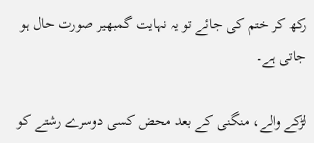رکھ کر ختم کی جائے تو یہ نہایت گمبھیر صورت حال ہو جاتی ہے۔

لڑکے والے، منگنی کے بعد محض کسی دوسرے رشتے کو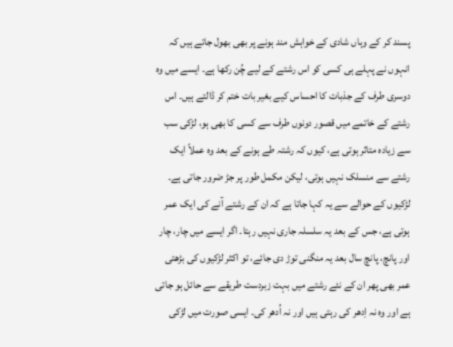پسند کر کے وہاں شادی کے خواہش مند ہونے پر بھی بھول جاتے ہیں کہ انہوں نے پہلے ہی کسی کو اس رشتے کے لیے چُن رکھا ہے۔ ایسے میں وہ دوسری طرف کے جذبات کا احساس کیے بغیر بات ختم کر ڈالتے ہیں۔ اس رشتے کے خاتمے میں قصور دونوں طرف سے کسی کا بھی ہو، لڑکی سب سے زیادہ متاثر ہوتی ہے، کیوں کہ رشتہ طے ہونے کے بعد وہ عملاً ایک رشتے سے منسلک نہیں ہوتی، لیکن مکمل طور پر جڑ ضرور جاتی ہے۔ لڑکیوں کے حوالے سے یہ کہا جاتا ہے کہ ان کے رشتے آنے کی ایک عمر ہوتی ہے، جس کے بعد یہ سلسلہ جاری نہیں رہتا۔ اگر ایسے میں چار، چار اور پانچ، پانچ سال بعد یہ منگنی توڑ دی جائے، تو اکثر لڑکیوں کی بڑھتی عمر بھی پھر ان کے نئے رشتے میں بہت زبردست طریقے سے حائل ہو جاتی ہے اور وہ نہ اِدھر کی رہتی ہیں اور نہ اُدھر کی۔ ایسی صورت میں لڑکی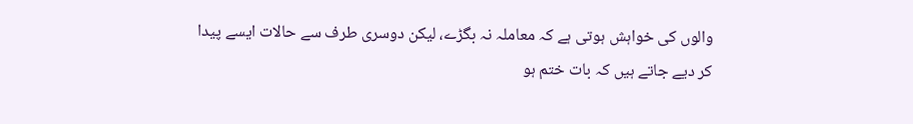والوں کی خواہش ہوتی ہے کہ معاملہ نہ بگڑے، لیکن دوسری طرف سے حالات ایسے پیدا کر دیے جاتے ہیں کہ بات ختم ہو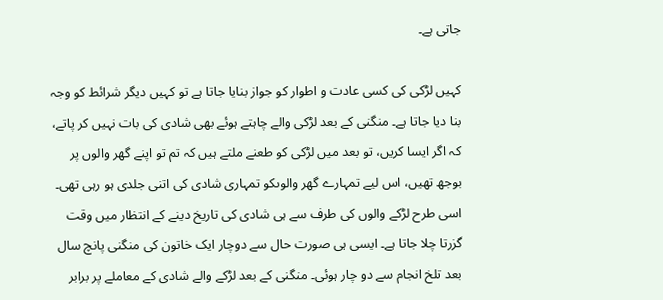جاتی ہے۔

کہیں لڑکی کی کسی عادت و اطوار کو جواز بنایا جاتا ہے تو کہیں دیگر شرائط کو وجہ بنا دیا جاتا ہے۔ منگنی کے بعد لڑکی والے چاہتے ہوئے بھی شادی کی بات نہیں کر پاتے، کہ اگر ایسا کریں، تو بعد میں لڑکی کو طعنے ملتے ہیں کہ تم تو اپنے گھر والوں پر بوجھ تھیں، اس لیے تمہارے گھر والوںکو تمہاری شادی کی اتنی جلدی ہو رہی تھی۔ اسی طرح لڑکے والوں کی طرف سے ہی شادی کی تاریخ دینے کے انتظار میں وقت گزرتا چلا جاتا ہے۔ ایسی ہی صورت حال سے دوچار ایک خاتون کی منگنی پانچ سال بعد تلخ انجام سے دو چار ہوئی۔ منگنی کے بعد لڑکے والے شادی کے معاملے پر برابر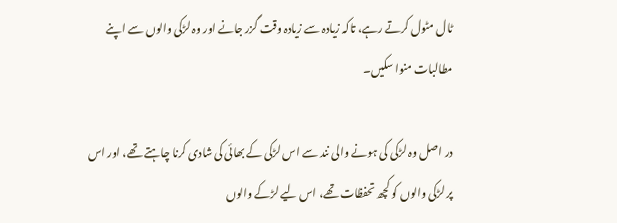ٹال مٹول کرتے رہے، تاکہ زیادہ سے زیادہ وقت گزر جانے اور وہ لڑکی والوں سے اپنے مطالبات منوا سکیں۔

در اصل وہ لڑکی کی ہونے والی نند سے اس لڑکی کے بھائی کی شادی کرنا چاہتے تھے، اور اس پر لڑکی والوں کو کچھ تحفظات تھے، اس لیے لڑکے والوں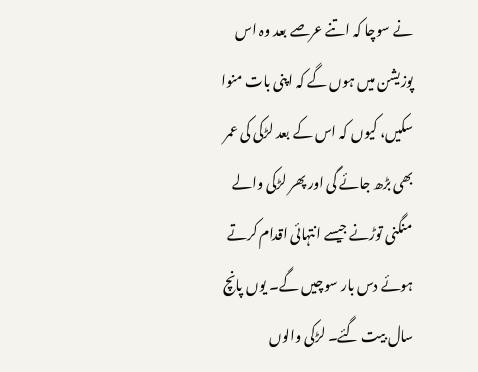نے سوچا کہ اتنے عرصے بعد وہ اس پوزیشن میں ہوں گے کہ اپنی بات منوا سکیں، کیوں کہ اس کے بعد لڑکی کی عمر بھی بڑھ جائے گی اور پھر لڑکی والے منگنی توڑنے جیسے انتہائی اقدام کرتے ہوئے دس بار سوچیں گے۔ یوں پانچ سال بیت گئے۔ لڑکی والوں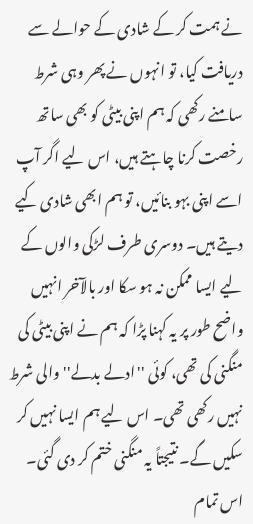نے ہمت کر کے شادی کے حوالے سے دریافت کیا، تو انہوں نے پھر وہی شرط سامنے رکھی کہ ہم اپنی بیٹی کو بھی ساتھ رخصت کرنا چاہتے ہیں، اس لیے اگر آپ اسے اپنی بہو بنائیں، تو ہم ابھی شادی کیے دیتے ہیں۔ دوسری طرف لڑکی والوں کے لیے ایسا ممکن نہ ہو سکا اور بالآخر انہیں واضح طور پر یہ کہنا پڑا کہ ہم نے اپنی بیٹی کی منگنی کی تھی، کوئی ''ادلے بدلے'' والی شرط نہیں رکھی تھی۔ اس لیے ہم ایسا نہیں کر سکیں گے۔ نتیجتاً یہ منگنی ختم کر دی گئی۔ اس تمام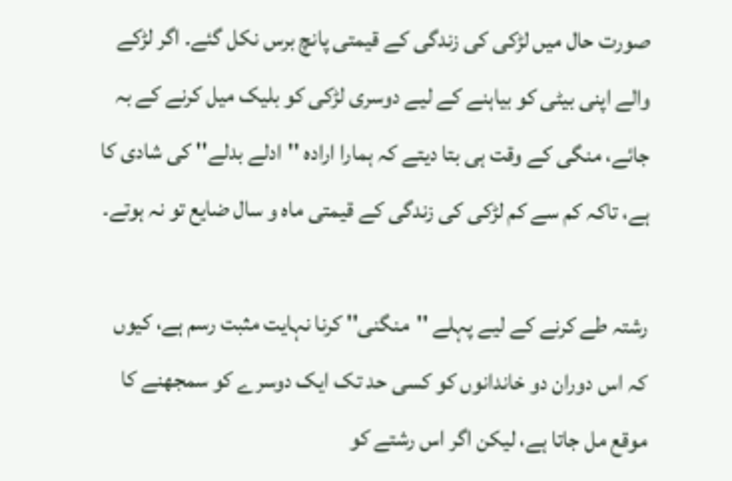صورت حال میں لڑکی کی زندگی کے قیمتی پانچ برس نکل گئے۔ اگر لڑکے والے اپنی بیٹی کو بیاہنے کے لیے دوسری لڑکی کو بلیک میل کرنے کے بہ جائے، منگی کے وقت ہی بتا دیتے کہ ہمارا ارادہ ''ادلے بدلے'' کی شادی کا ہے، تاکہ کم سے کم لڑکی کی زندگی کے قیمتی ماہ و سال ضایع تو نہ ہوتے۔

رشتہ طے کرنے کے لیے پہلے ''منگنی'' کرنا نہایت مثبت رسم ہے، کیوں کہ اس دوران دو خاندانوں کو کسی حد تک ایک دوسرے کو سمجھنے کا موقع مل جاتا ہے، لیکن اگر اس رشتے کو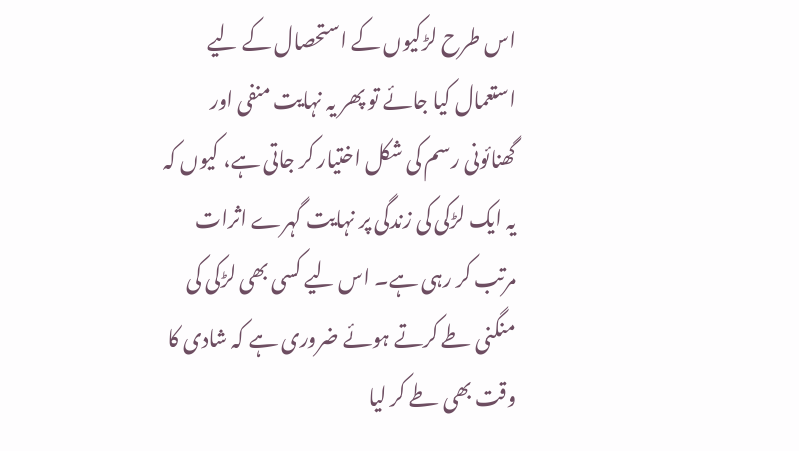اس طرح لڑکیوں کے استحصال کے لیے استعمال کیا جائے تو پھر یہ نہایت منفی اور گھنائونی رسم کی شکل اختیار کر جاتی ہے، کیوں کہ یہ ایک لڑکی کی زندگی پر نہایت گہرے اثرات مرتب کر رہی ہے۔ اس لیے کسی بھی لڑکی کی منگنی طے کرتے ہوئے ضروری ہے کہ شادی کا وقت بھی طے کر لیا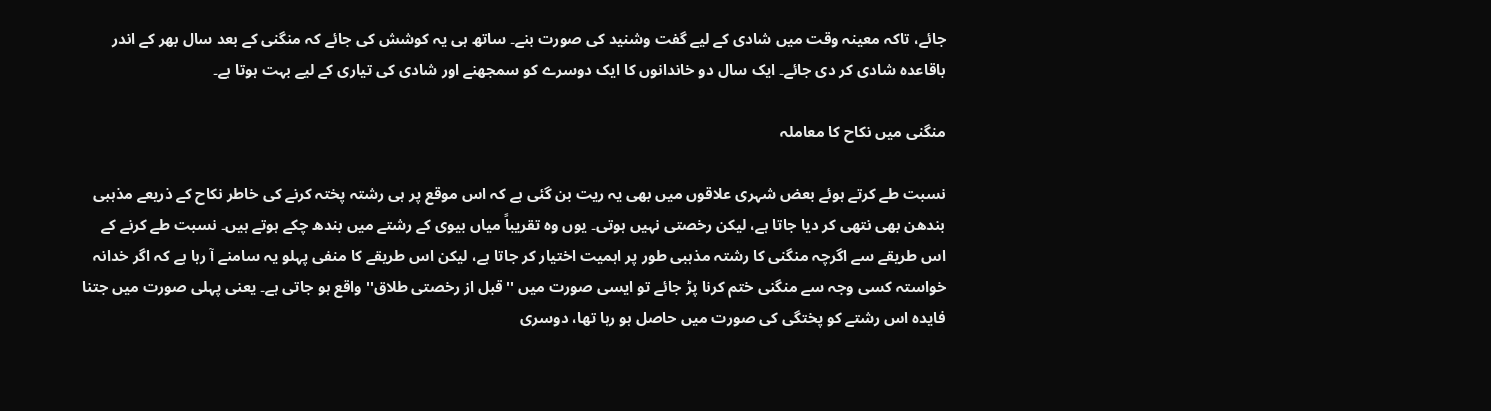جائے، تاکہ معینہ وقت میں شادی کے لیے گفت وشنید کی صورت بنے۔ ساتھ ہی یہ کوشش کی جائے کہ منگنی کے بعد سال بھر کے اندر باقاعدہ شادی کر دی جائے۔ ایک سال دو خاندانوں کا ایک دوسرے کو سمجھنے اور شادی کی تیاری کے لیے بہت ہوتا ہے۔

منگنی میں نکاح کا معاملہ

نسبت طے کرتے ہوئے بعض شہری علاقوں میں بھی یہ ریت بن گئی ہے کہ اس موقع پر ہی رشتہ پختہ کرنے کی خاطر نکاح کے ذریعے مذہبی بندھن بھی نتھی کر دیا جاتا ہے، لیکن رخصتی نہیں ہوتی۔ یوں وہ تقریباً میاں بیوی کے رشتے میں بندھ چکے ہوتے ہیں۔ نسبت طے کرنے کے اس طریقے سے اگرچہ منگنی کا رشتہ مذہبی طور پر اہمیت اختیار کر جاتا ہے، لیکن اس طریقے کا منفی پہلو یہ سامنے آ رہا ہے کہ اگر خدانہ خواستہ کسی وجہ سے منگنی ختم کرنا پڑ جائے تو ایسی صورت میں ''قبل از رخصتی طلاق'' واقع ہو جاتی ہے۔ یعنی پہلی صورت میں جتنا فایدہ اس رشتے کو پختگی کی صورت میں حاصل ہو رہا تھا، دوسری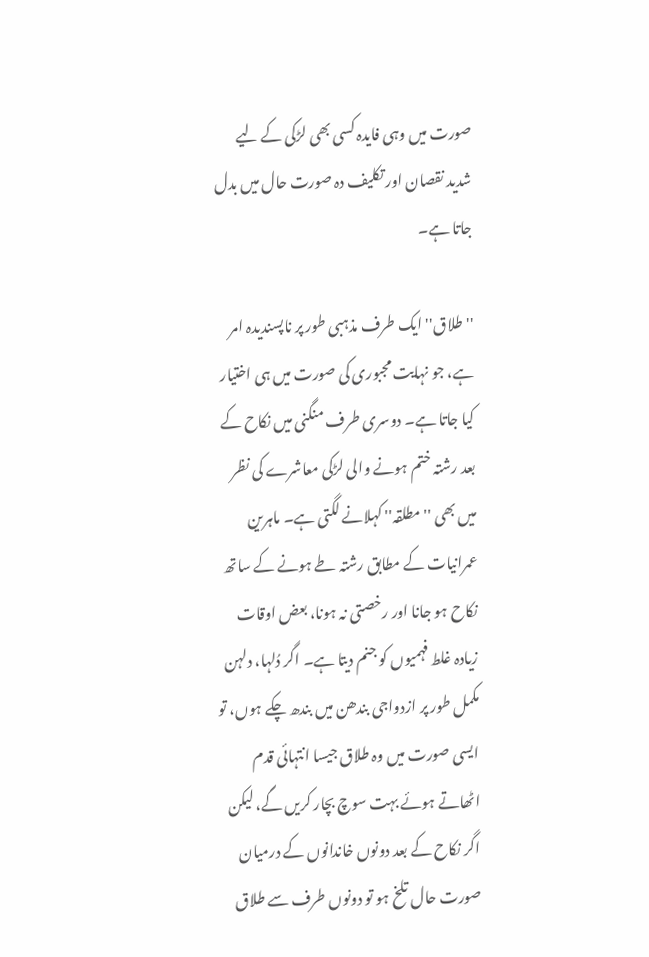صورت میں وہی فایدہ کسی بھی لڑکی کے لیے شدید نقصان اور تکلیف دہ صورت حال میں بدل جاتا ہے۔

''طلاق'' ایک طرف مذہبی طور پر ناپسندیدہ امر ہے، جو نہایت مجبوری کی صورت میں ہی اختیار کیا جاتا ہے۔ دوسری طرف منگنی میں نکاح کے بعد رشتہ ختم ہونے والی لڑکی معاشرے کی نظر میں بھی ''مطلقہ'' کہلانے لگتی ہے۔ ماہرین عمرانیات کے مطابق رشتہ طے ہونے کے ساتھ نکاح ہو جانا اور رخصتی نہ ہونا، بعض اوقات زیادہ غلط فہمیوں کو جنم دیتا ہے۔ اگر دُلہا، دلہن مکمل طور پر ازدواجی بندھن میں بندھ چکے ہوں، تو ایسی صورت میں وہ طلاق جیسا انتہائی قدم اٹھاتے ہوئے بہت سوچ بچار کریں گے، لیکن اگر نکاح کے بعد دونوں خاندانوں کے درمیان صورت حال تلخ ہو تو دونوں طرف سے طلاق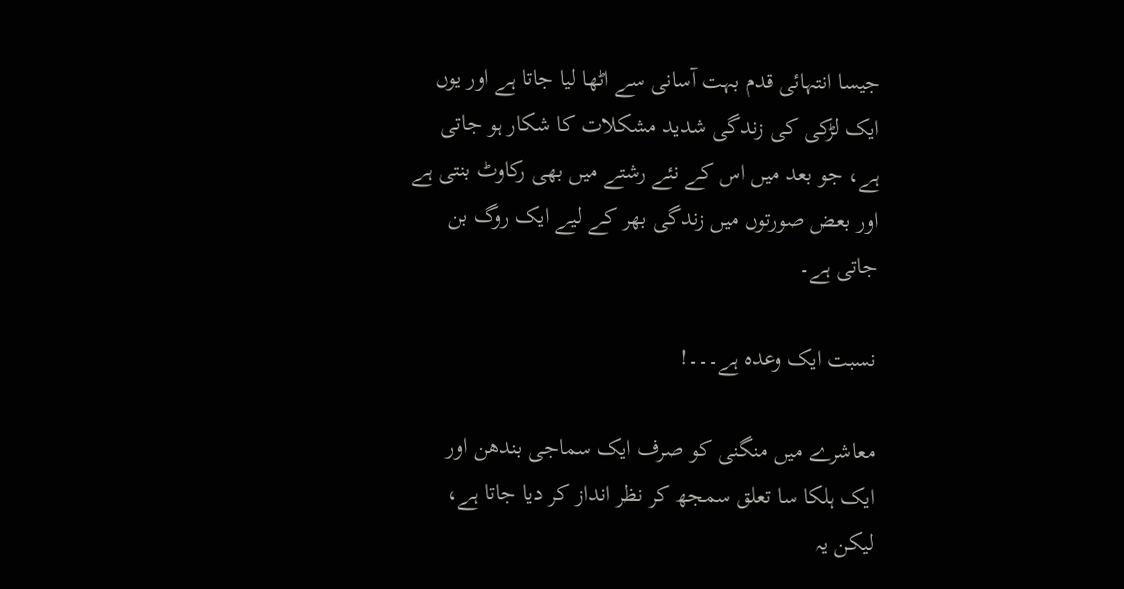جیسا انتہائی قدم بہت آسانی سے اٹھا لیا جاتا ہے اور یوں ایک لڑکی کی زندگی شدید مشکلات کا شکار ہو جاتی ہے، جو بعد میں اس کے نئے رشتے میں بھی رکاوٹ بنتی ہے اور بعض صورتوں میں زندگی بھر کے لیے ایک روگ بن جاتی ہے۔

نسبت ایک وعدہ ہے۔۔۔!

معاشرے میں منگنی کو صرف ایک سماجی بندھن اور ایک ہلکا سا تعلق سمجھ کر نظر انداز کر دیا جاتا ہے، لیکن یہ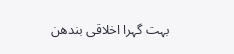بہت گہرا اخلاقی بندھن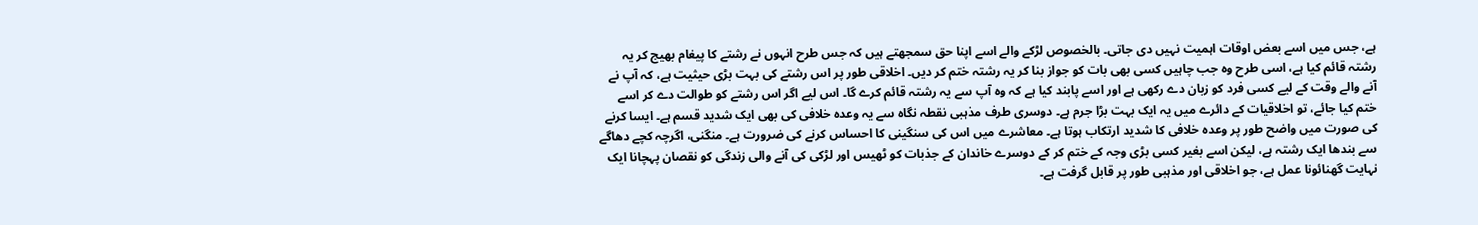ہے، جس میں اسے بعض اوقات اہمیت نہیں دی جاتی۔ بالخصوص لڑکے والے اسے اپنا حق سمجھتے ہیں کہ جس طرح انہوں نے رشتے کا پیغام بھیج کر یہ رشتہ قائم کیا ہے، اسی طرح وہ جب چاہیں کسی بھی بات کو جواز بنا کر یہ رشتہ ختم کر دیں۔ اخلاقی طور پر اس رشتے کی بہت بڑی حیثیت ہے، کہ آپ نے آنے والے وقت کے لیے کسی فرد کو زبان دے رکھی ہے اور اسے پابند کیا ہے کہ وہ آپ سے یہ رشتہ قائم کرے گا۔ اس لیے اگر اس رشتے کو طوالت دے کر اسے ختم کیا جائے، تو اخلاقیات کے دائرے میں یہ ایک بہت بڑا جرم ہے۔ دوسری طرف مذہبی نقطہ نگاہ سے یہ وعدہ خلافی کی بھی ایک شدید قسم ہے۔ ایسا کرنے کی صورت میں واضح طور پر وعدہ خلافی کا شدید ارتکاب ہوتا ہے۔ معاشرے میں اس کی سنگینی کا احساس کرنے کی ضرورت ہے۔ منگنی، اگرچہ کچے دھاگے سے بندھا ایک رشتہ ہے، لیکن اسے بغیر کسی بڑی وجہ کے ختم کر کے دوسرے خاندان کے جذبات کو ٹھیس اور لڑکی کی آنے والی زندگی کو نقصان پہچانا ایک نہایت گھنائونا عمل ہے، جو اخلاقی اور مذہبی طور پر قابل گرفت ہے۔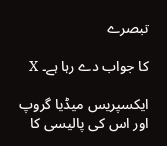تبصرے

کا جواب دے رہا ہے۔ X

ایکسپریس میڈیا گروپ اور اس کی پالیسی کا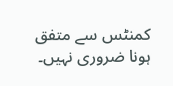کمنٹس سے متفق ہونا ضروری نہیں۔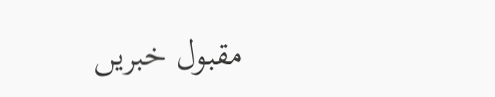مقبول خبریں